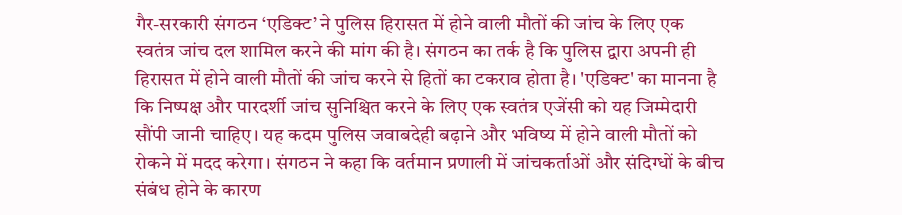गैर-सरकारी संगठन ‘एडिक्ट’ ने पुलिस हिरासत में होने वाली मौतों की जांच के लिए एक स्वतंत्र जांच दल शामिल करने की मांग की है। संगठन का तर्क है कि पुलिस द्वारा अपनी ही हिरासत में होने वाली मौतों की जांच करने से हितों का टकराव होता है। 'एडिक्ट' का मानना है कि निष्पक्ष और पारदर्शी जांच सुनिश्चित करने के लिए एक स्वतंत्र एजेंसी को यह जिम्मेदारी सौंपी जानी चाहिए। यह कदम पुलिस जवाबदेही बढ़ाने और भविष्य में होने वाली मौतों को रोकने में मदद करेगा। संगठन ने कहा कि वर्तमान प्रणाली में जांचकर्ताओं और संदिग्धों के बीच संबंध होने के कारण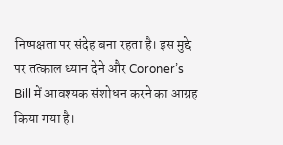निष्पक्षता पर संदेह बना रहता है। इस मुद्दे पर तत्काल ध्यान देने और Coroner’s Bill में आवश्यक संशोधन करने का आग्रह किया गया है।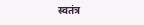स्वतंत्र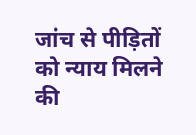जांच से पीड़ितों को न्याय मिलने की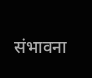संभावना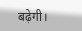बढ़ेगी।